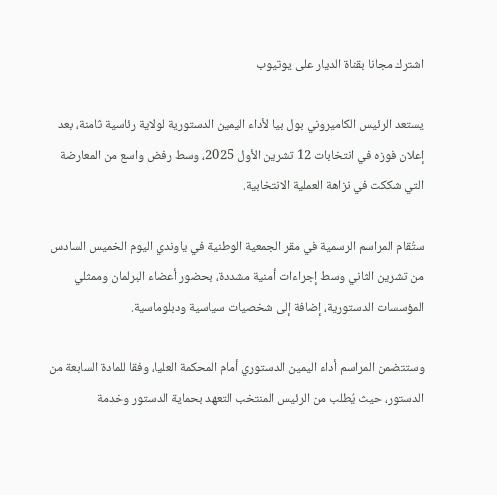اشترك مجانا بقناة الديار على يوتيوب

يستعد الرئيس الكاميروني بول بيا لأداء اليمين الدستورية لولاية رئاسية ثامنة، بعد إعلان فوزه في انتخابات 12 تشرين الأول 2025، وسط رفض واسع من المعارضة التي شككت في نزاهة العملية الانتخابية.

ستُقام المراسم الرسمية في مقر الجمعية الوطنية في ياوندي اليوم الخميس السادس من تشرين الثاني وسط إجراءات أمنية مشددة، بحضور أعضاء البرلمان وممثلي المؤسسات الدستورية، إضافة إلى شخصيات سياسية ودبلوماسية.

وستتضمن المراسم أداء اليمين الدستوري أمام المحكمة العليا، وفقا للمادة السابعة من الدستور، حيث يُطلب من الرئيس المنتخب التعهد بحماية الدستور وخدمة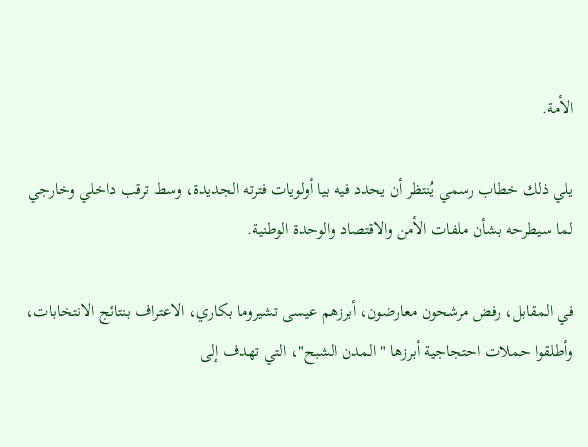الأمة.

يلي ذلك خطاب رسمي يُنتظر أن يحدد فيه بيا أولويات فترته الجديدة، وسط ترقب داخلي وخارجي لما سيطرحه بشأن ملفات الأمن والاقتصاد والوحدة الوطنية.

في المقابل، رفض مرشحون معارضون، أبرزهم عيسى تشيروما بكاري، الاعتراف بنتائج الانتخابات، وأطلقوا حملات احتجاجية أبرزها "المدن الشبح"، التي تهدف إلى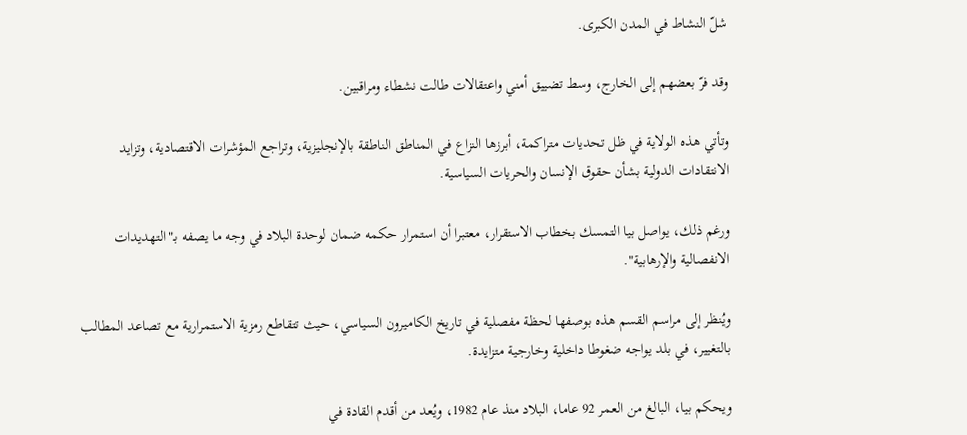شلّ النشاط في المدن الكبرى.

وقد فرّ بعضهم إلى الخارج، وسط تضييق أمني واعتقالات طالت نشطاء ومراقبين.

وتأتي هذه الولاية في ظل تحديات متراكمة، أبرزها النزاع في المناطق الناطقة بالإنجليزية، وتراجع المؤشرات الاقتصادية، وتزايد الانتقادات الدولية بشأن حقوق الإنسان والحريات السياسية.

ورغم ذلك، يواصل بيا التمسك بخطاب الاستقرار، معتبرا أن استمرار حكمه ضمان لوحدة البلاد في وجه ما يصفه بـ"التهديدات الانفصالية والإرهابية".

ويُنظر إلى مراسم القسم هذه بوصفها لحظة مفصلية في تاريخ الكاميرون السياسي، حيث تتقاطع رمزية الاستمرارية مع تصاعد المطالب بالتغيير، في بلد يواجه ضغوطا داخلية وخارجية متزايدة.

ويحكم بيا، البالغ من العمر 92 عاما، البلاد منذ عام 1982، ويُعد من أقدم القادة في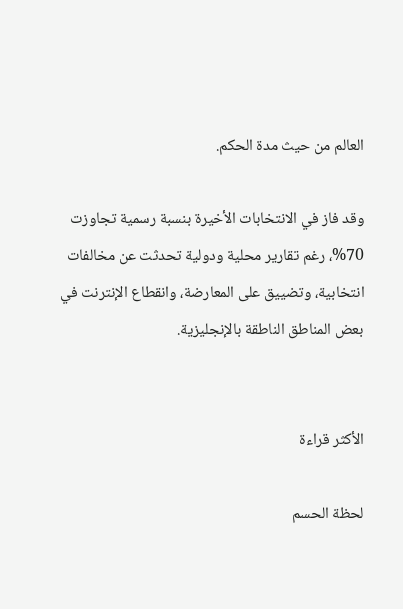العالم من حيث مدة الحكم.

وقد فاز في الانتخابات الأخيرة بنسبة رسمية تجاوزت 70%، رغم تقارير محلية ودولية تحدثت عن مخالفات انتخابية، وتضييق على المعارضة، وانقطاع الإنترنت في بعض المناطق الناطقة بالإنجليزية.


الأكثر قراءة

لحظة الحسم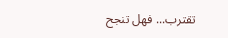تقترب... فهل تنجح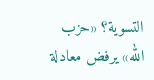التسوية؟ «حزب الله» يرفض معادلة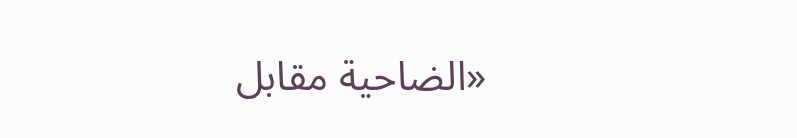«الضاحية مقابل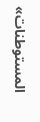المستوطنات»